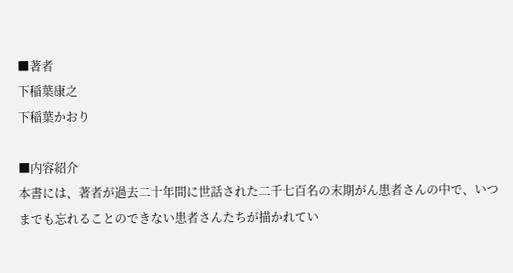■著者
下稲葉康之
下稲葉かおり

■内容紹介
本書には、著者が過去二十年間に世話された二千七百名の末期がん患者さんの中で、いつまでも忘れることのできない患者さんたちが描かれてい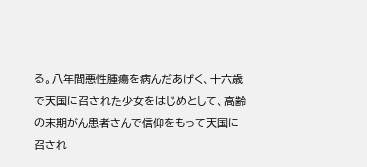る。八年間悪性腫瘍を病んだあげく、十六歳で天国に召された少女をはじめとして、高齢の末期がん患者さんで信仰をもって天国に召され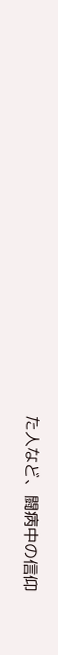た人など、闘病中の信仰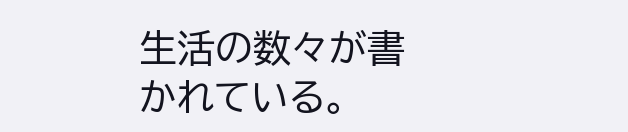生活の数々が書かれている。